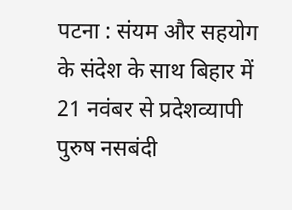पटना : संयम और सहयोग के संदेश के साथ बिहार में 21 नवंबर से प्रदेशव्यापी पुरुष नसबंदी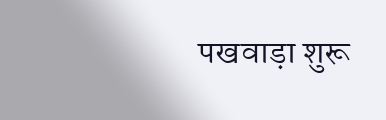पखवाड़ा शुरू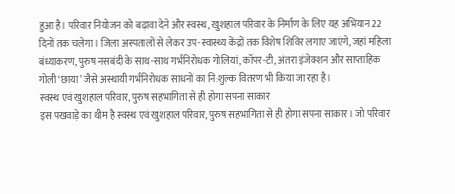हुआ है। परिवार नियोजन को बढ़ावा देने और स्वस्थ, खुशहाल परिवार के निर्माण के लिए यह अभियान 22 दिनों तक चलेगा। जिला अस्पतालों से लेकर उप-स्वास्थ्य केंद्रों तक विशेष शिविर लगाए जाएंगे, जहां महिला बंध्याकरण, पुरुष नसबंदी के साथ-साथ गर्भनिरोधक गोलियां, कॉपर-टी, अंतरा इंजेक्शन और साप्ताहिक गोली ‘छाया’ जैसे अस्थायी गर्भनिरोधक साधनों का नि:शुल्क वितरण भी किया जा रहा है।
स्वस्थ एवं खुशहाल परिवार, पुरुष सहभागिता से ही होगा सपना साकार
इस पखवाड़े का थीम है स्वस्थ एवं खुशहाल परिवार, पुरुष सहभागिता से ही होगा सपना साकार। जो परिवार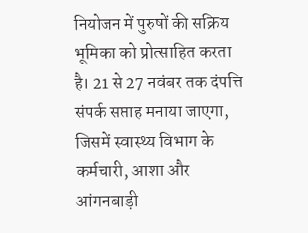नियोजन में पुरुषों की सक्रिय भूमिका को प्रोत्साहित करता है। 21 से 27 नवंबर तक दंपत्ति संपर्क सप्ताह मनाया जाएगा, जिसमें स्वास्थ्य विभाग के कर्मचारी, आशा और आंगनबाड़ी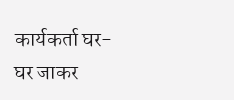कार्यकर्ता घर-घर जाकर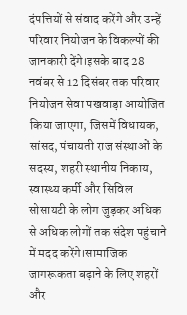दंपत्तियों से संवाद करेंगे और उन्हें परिवार नियोजन के विकल्पों की जानकारी देंगे।इसके बाद 28 नवंबर से 12 दिसंबर तक परिवार नियोजन सेवा पखवाड़ा आयोजित किया जाएगा, जिसमें विधायक, सांसद, पंचायती राज संस्थाओं के सदस्य, शहरी स्थानीय निकाय, स्वास्थ्य कर्मी और सिविल सोसायटी के लोग जुड़कर अधिक से अधिक लोगों तक संदेश पहुंचाने में मदद करेंगे।सामाजिक जागरूकता बढ़ाने के लिए शहरों और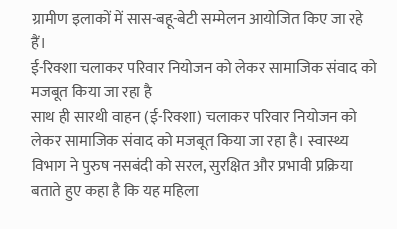ग्रामीण इलाकों में सास-बहू-बेटी सम्मेलन आयोजित किए जा रहे हैं।
ई-रिक्शा चलाकर परिवार नियोजन को लेकर सामाजिक संवाद को मजबूत किया जा रहा है
साथ ही सारथी वाहन (ई-रिक्शा) चलाकर परिवार नियोजन को लेकर सामाजिक संवाद को मजबूत किया जा रहा है। स्वास्थ्य विभाग ने पुरुष नसबंदी को सरल, सुरक्षित और प्रभावी प्रक्रिया बताते हुए कहा है कि यह महिला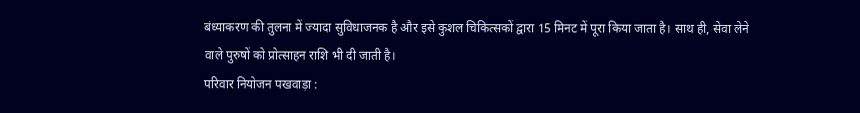बंध्याकरण की तुलना में ज्यादा सुविधाजनक है और इसे कुशल चिकित्सकों द्वारा 15 मिनट में पूरा किया जाता है। साथ ही, सेवा लेने वाले पुरुषों को प्रोत्साहन राशि भी दी जाती है।
परिवार नियोजन पखवाड़ा :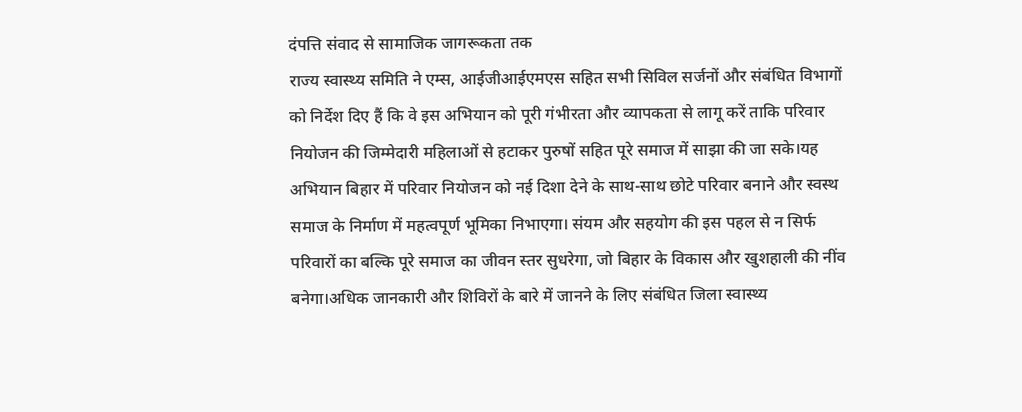दंपत्ति संवाद से सामाजिक जागरूकता तक
राज्य स्वास्थ्य समिति ने एम्स, आईजीआईएमएस सहित सभी सिविल सर्जनों और संबंधित विभागों को निर्देश दिए हैं कि वे इस अभियान को पूरी गंभीरता और व्यापकता से लागू करें ताकि परिवार नियोजन की जिम्मेदारी महिलाओं से हटाकर पुरुषों सहित पूरे समाज में साझा की जा सके।यह अभियान बिहार में परिवार नियोजन को नई दिशा देने के साथ-साथ छोटे परिवार बनाने और स्वस्थ समाज के निर्माण में महत्वपूर्ण भूमिका निभाएगा। संयम और सहयोग की इस पहल से न सिर्फ परिवारों का बल्कि पूरे समाज का जीवन स्तर सुधरेगा, जो बिहार के विकास और खुशहाली की नींव बनेगा।अधिक जानकारी और शिविरों के बारे में जानने के लिए संबंधित जिला स्वास्थ्य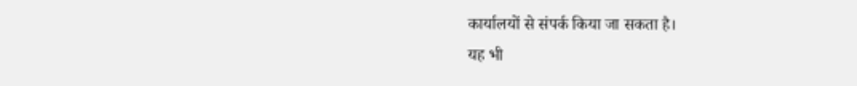कार्यालयों से संपर्क किया जा सकता है।
यह भी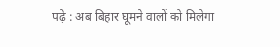पढ़े : अब बिहार घूमने वालों को मिलेगा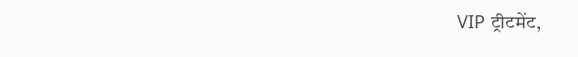VIP ट्रीटमेंट,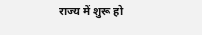राज्य में शुरू हो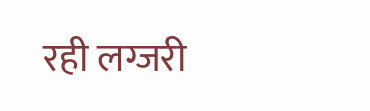रही लग्जरी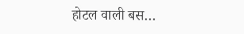होटल वाली बस…